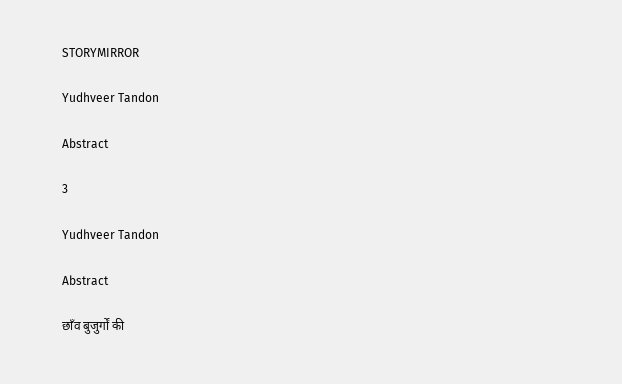STORYMIRROR

Yudhveer Tandon

Abstract

3

Yudhveer Tandon

Abstract

छाँव बुजुर्गों की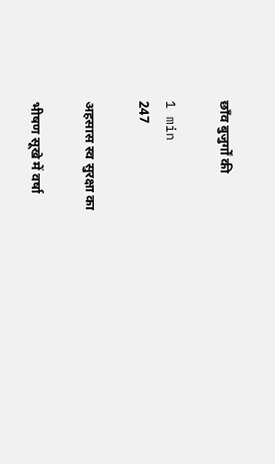छाँव बुजुर्गों की

1 min
247

अहसास स्व सुरक्षा का

भीषण सूखे में वर्षा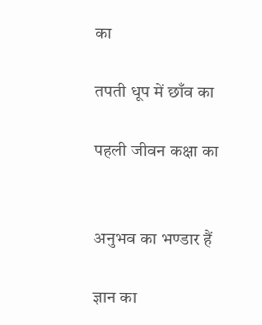का

तपती धूप में छाँव का

पहली जीवन कक्षा का


अनुभव का भण्डार हैं

ज्ञान का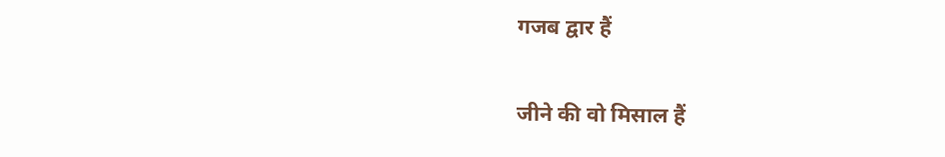गजब द्वार हैं

जीने की वो मिसाल हैं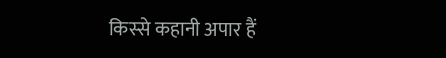किस्से कहानी अपार हैं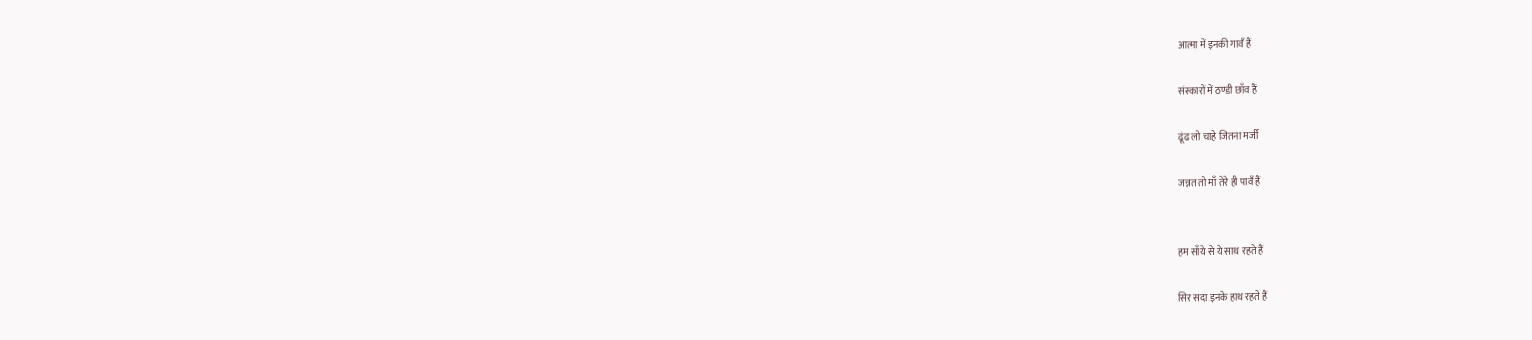आत्मा में इनकी गावँ हैं

संस्कारों में ठण्डी छाँव हैं

ढूंढ लो चाहे जितना मर्जी

जन्नत तो माँ तेरे ही पावँ हैं


हम साँये से ये साथ रहते हैं

सिर सदा इनके हाथ रहते हैं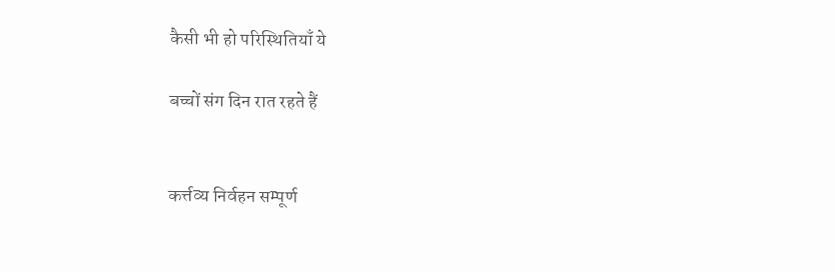कैसी भी हो परिस्थितियाँ ये

बच्चों संग दिन रात रहते हैं


कर्त्तव्य निर्वहन सम्पूर्ण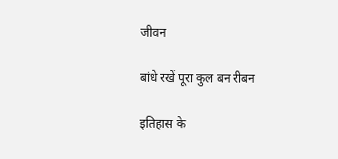जीवन

बांधे रखें पूरा कुल बन रीबन

इतिहास के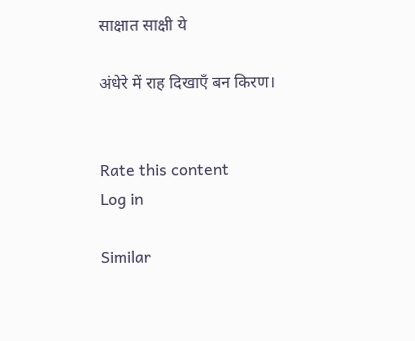साक्षात साक्षी ये

अंधेरे में राह दिखाएँ बन किरण।


Rate this content
Log in

Similar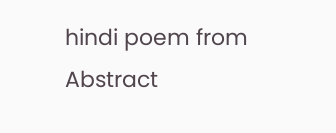hindi poem from Abstract